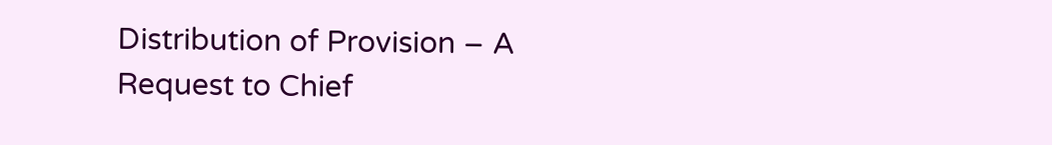Distribution of Provision – A Request to Chief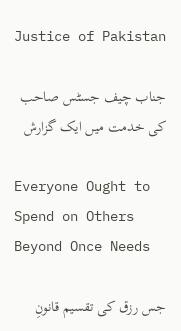Justice of Pakistan

جناب چیف جسٹس صاحب کی خدمت میں ایک گزارش

Everyone Ought to Spend on Others Beyond Once Needs

جس رزق کی تقسیم قانونِ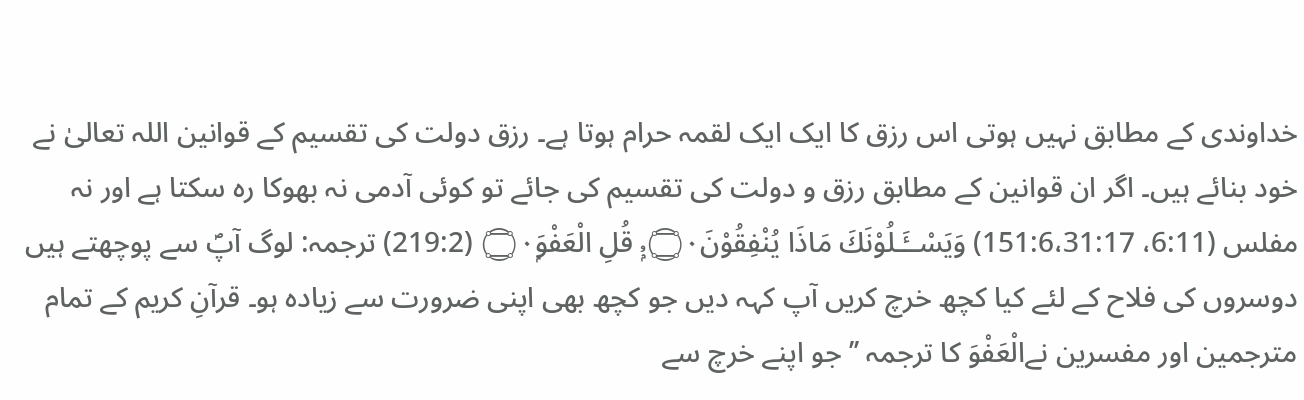خداوندی کے مطابق نہیں ہوتی اس رزق کا ایک ایک لقمہ حرام ہوتا ہے۔ رزق دولت کی تقسیم کے قوانین اللہ تعالیٰ نے خود بنائے ہیں۔ اگر ان قوانین کے مطابق رزق و دولت کی تقسیم کی جائے تو کوئی آدمی نہ بھوکا رہ سکتا ہے اور نہ مفلس (6:11، 151:6،31:17) وَيَسْــَٔـلُوْنَكَ مَاذَا يُنْفِقُوْنَ۝۰ۥۭ قُلِ الْعَفْوَ۝۰ۭ (219:2) ترجمہ: لوگ آپؐ سے پوچھتے ہیں دوسروں کی فلاح کے لئے کیا کچھ خرچ کریں آپ کہہ دیں جو کچھ بھی اپنی ضرورت سے زیادہ ہو۔ قرآنِ کریم کے تمام مترجمین اور مفسرین نےالْعَفْوَ کا ترجمہ ’’ جو اپنے خرچ سے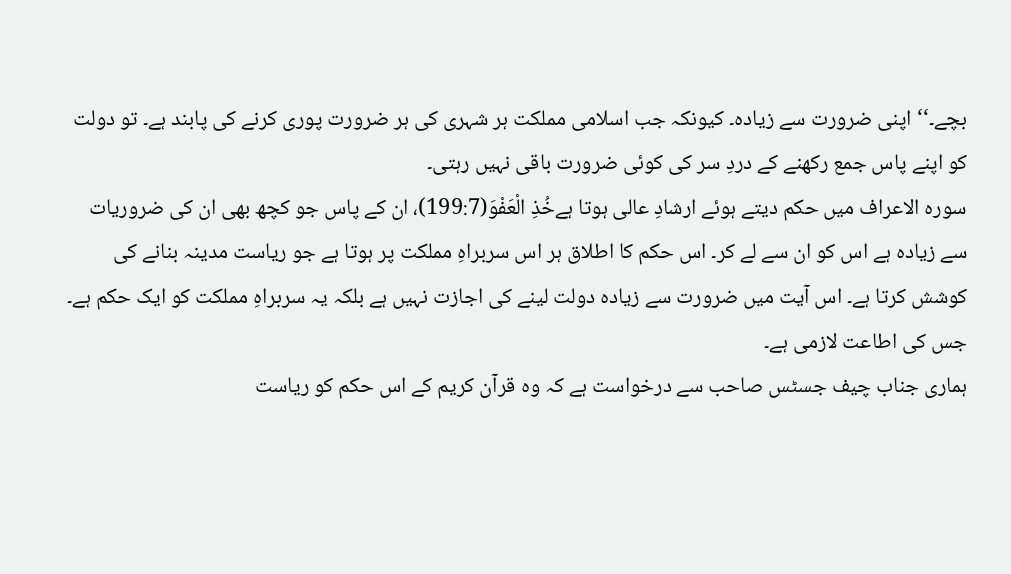بچے۔‘‘ اپنی ضرورت سے زیادہ۔ کیونکہ جب اسلامی مملکت ہر شہری کی ہر ضرورت پوری کرنے کی پابند ہے۔ تو دولت کو اپنے پاس جمع رکھنے کے دردِ سر کی کوئی ضرورت باقی نہیں رہتی۔
سورہ الاعراف میں حکم دیتے ہوئے ارشادِ عالی ہوتا ہےخُذِ الْعَفْوَ(199:7)، ان کے پاس جو کچھ بھی ان کی ضروریات سے زیادہ ہے اس کو ان سے لے کر۔ اس حکم کا اطلاق ہر اس سربراہِ مملکت پر ہوتا ہے جو ریاست مدینہ بنانے کی کوشش کرتا ہے۔ اس آیت میں ضرورت سے زیادہ دولت لینے کی اجازت نہیں ہے بلکہ یہ سربراہِ مملکت کو ایک حکم ہے۔ جس کی اطاعت لازمی ہے۔
ہماری جناب چیف جسٹس صاحب سے درخواست ہے کہ وہ قرآن کریم کے اس حکم کو ریاست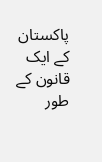پاکستان کے ایک قانون کے طور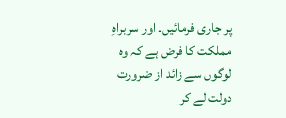پر جاری فرمائیں۔ اور سربراہِ مملکت کا فرض ہے کہ وہ لوگوں سے زائد از ضرورت دولت لے کر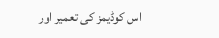اس کوڈیمز کی تعمیر اور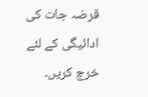قرضہ جات کی ادائیگی کے لئے خرچ کریں۔